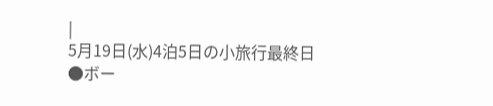|
5月19日(水)4泊5日の小旅行最終日
●ボー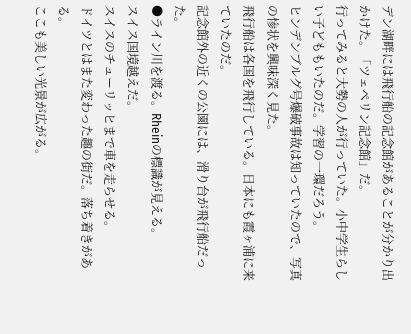デン湖畔には飛行船の記念館があることが分かり出かけた。「ツェペリン記念館」だ。
行ってみると大勢の人が行っていた。小中学生らしい子どももいたのだ。学習の一環だろう。
ヒンデンブルグ号爆破事故は知っていたので、写真の惨状を興味深く見た。
飛行船は各国を飛行している。日本にも霞ヶ浦に来ていたのだ。
記念館外の近くの公園には、滑り台が飛行船だった。
●ライン川を渡る。Rheinの標識が見える。
スイス国境越えだ。
スイスのチューリッヒまで車を走らせる。
ドイツとはまた変わった趣の街だ。落ち着きがある。
ここも美しい光景が広がる。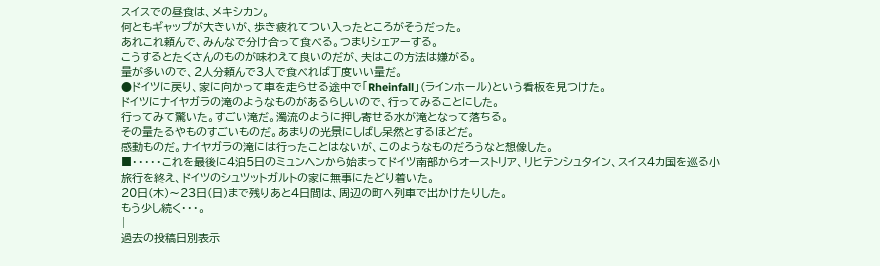スイスでの昼食は、メキシカン。
何ともギャップが大きいが、歩き疲れてつい入ったところがそうだった。
あれこれ頼んで、みんなで分け合って食べる。つまりシェアーする。
こうするとたくさんのものが味わえて良いのだが、夫はこの方法は嫌がる。
量が多いので、2人分頼んで3人で食べれば丁度いい量だ。
●ドイツに戻り、家に向かって車を走らせる途中で「Rheinfall」(ラインホール)という看板を見つけた。
ドイツにナイヤガラの滝のようなものがあるらしいので、行ってみることにした。
行ってみて驚いた。すごい滝だ。濁流のように押し寄せる水が滝となって落ちる。
その量たるやものすごいものだ。あまりの光景にしばし呆然とするほどだ。
感動ものだ。ナイヤガラの滝には行ったことはないが、このようなものだろうなと想像した。
■・・・・・これを最後に4泊5日のミュンヘンから始まってドイツ南部からオーストリア、リヒテンシュタイン、スイス4カ国を巡る小旅行を終え、ドイツのシュツットガルトの家に無事にたどり着いた。
20日(木)〜23日(日)まで残りあと4日間は、周辺の町へ列車で出かけたりした。
もう少し続く・・・。
|
過去の投稿日別表示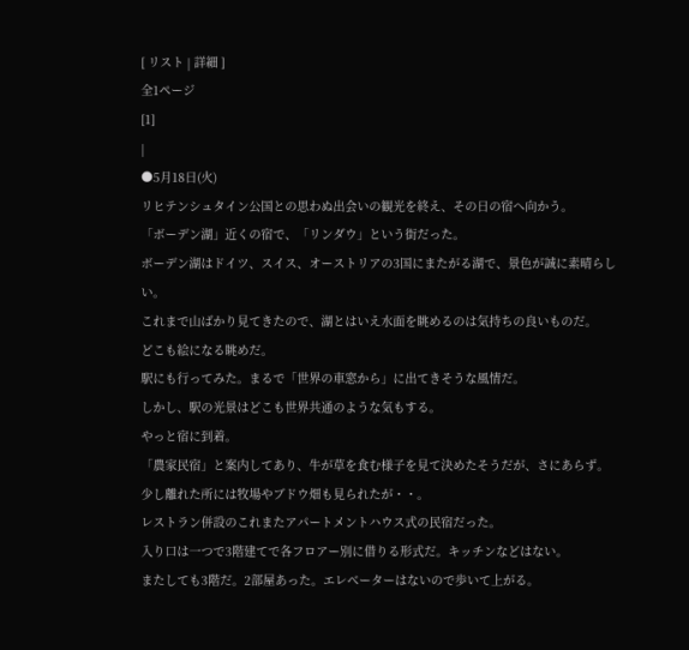[ リスト | 詳細 ]
全1ページ
[1]
|
●5月18日(火)
リヒテンシュタイン公国との思わぬ出会いの観光を終え、その日の宿へ向かう。
「ボーデン湖」近くの宿で、「リンダウ」という街だった。
ボーデン湖はドイツ、スイス、オーストリアの3国にまたがる湖で、景色が誠に素晴らしい。
これまで山ばかり見てきたので、湖とはいえ水面を眺めるのは気持ちの良いものだ。
どこも絵になる眺めだ。
駅にも行ってみた。まるで「世界の車窓から」に出てきそうな風情だ。
しかし、駅の光景はどこも世界共通のような気もする。
やっと宿に到着。
「農家民宿」と案内してあり、牛が草を食む様子を見て決めたそうだが、さにあらず。
少し離れた所には牧場やブドウ畑も見られたが・・。
レストラン併設のこれまたアパートメントハウス式の民宿だった。
入り口は一つで3階建てで各フロアー別に借りる形式だ。キッチンなどはない。
またしても3階だ。2部屋あった。エレベーターはないので歩いて上がる。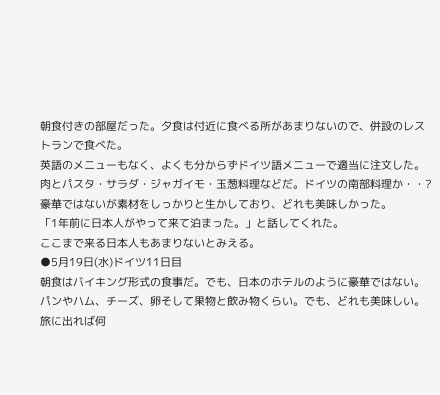朝食付きの部屋だった。夕食は付近に食べる所があまりないので、併設のレストランで食べた。
英語のメニューもなく、よくも分からずドイツ語メニューで適当に注文した。
肉とパスタ・サラダ・ジャガイモ・玉葱料理などだ。ドイツの南部料理か・・?
豪華ではないが素材をしっかりと生かしており、どれも美味しかった。
「1年前に日本人がやって来て泊まった。」と話してくれた。
ここまで来る日本人もあまりないとみえる。
●5月19日(水)ドイツ11日目
朝食はバイキング形式の食事だ。でも、日本のホテルのように豪華ではない。
パンやハム、チーズ、卵そして果物と飲み物くらい。でも、どれも美味しい。旅に出れば何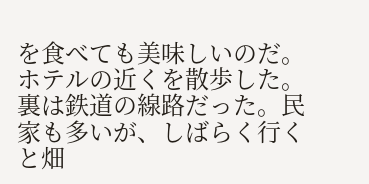を食べても美味しいのだ。
ホテルの近くを散歩した。裏は鉄道の線路だった。民家も多いが、しばらく行くと畑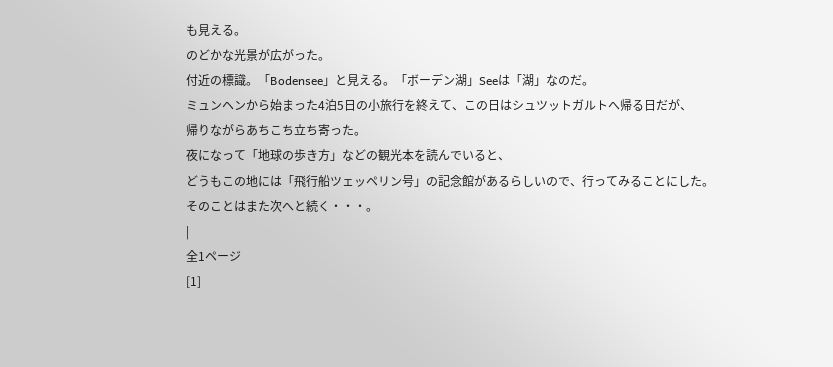も見える。
のどかな光景が広がった。
付近の標識。「Bodensee」と見える。「ボーデン湖」Seeは「湖」なのだ。
ミュンヘンから始まった4泊5日の小旅行を終えて、この日はシュツットガルトへ帰る日だが、
帰りながらあちこち立ち寄った。
夜になって「地球の歩き方」などの観光本を読んでいると、
どうもこの地には「飛行船ツェッペリン号」の記念館があるらしいので、行ってみることにした。
そのことはまた次へと続く・・・。
|
全1ページ
[1]